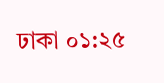ঢাকা ০১:২৫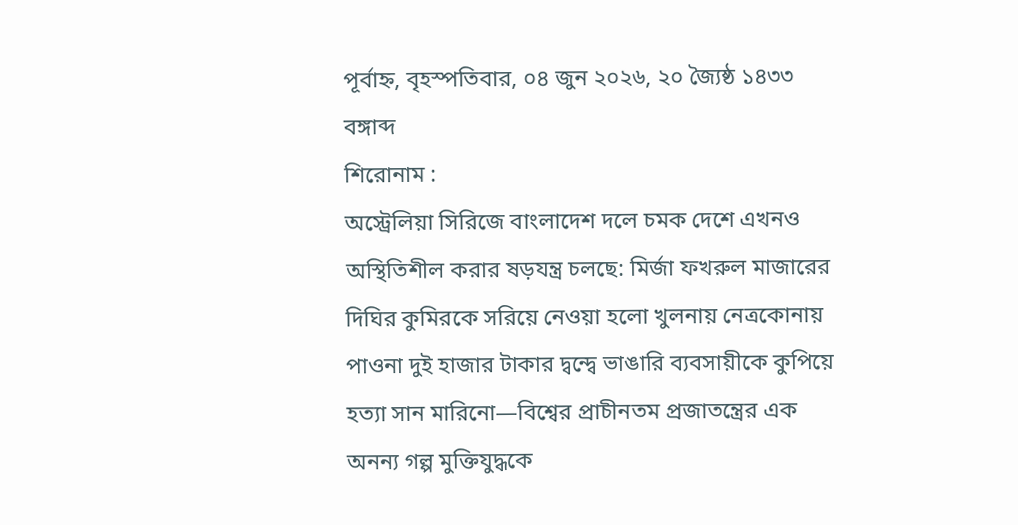পূর্বাহ্ন, বৃহস্পতিবার, ০৪ জুন ২০২৬, ২০ জ্যৈষ্ঠ ১৪৩৩ বঙ্গাব্দ
শিরোনাম :
অস্ট্রেলিয়া সিরিজে বাংলাদেশ দলে চমক দেশে এখনও অস্থিতিশীল করার ষড়যন্ত্র চলছে: মির্জা ফখরুল মাজারের দিঘির কুমিরকে সরিয়ে নেওয়া হলো খুলনায় নেত্রকোনায় পাওনা দুই হাজার টাকার দ্বন্দ্বে ভাঙারি ব্যবসায়ীকে কুপিয়ে হত্যা সান মারিনো—বিশ্বের প্রাচীনতম প্রজাতন্ত্রের এক অনন্য গল্প মুক্তিযুদ্ধকে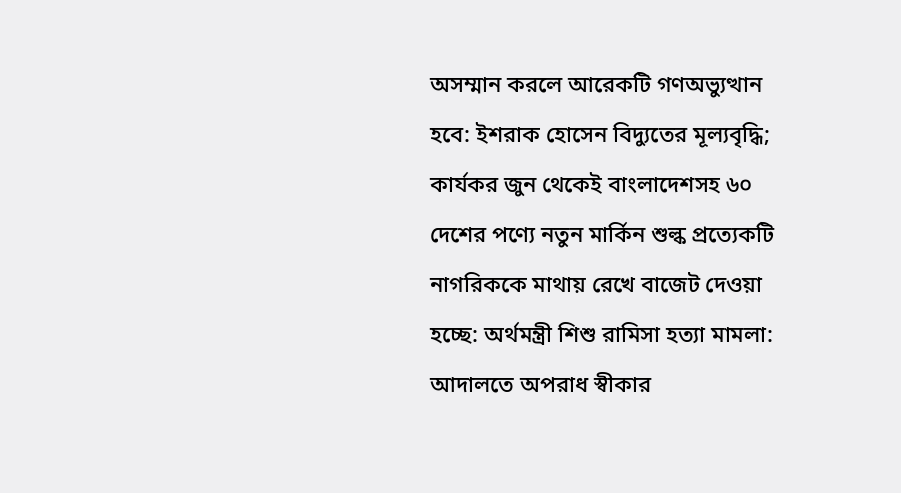অসম্মান করলে আরেকটি গণঅভ্যুত্থান হবে: ইশরাক হোসেন বিদ্যুতের মূল্যবৃদ্ধি; কার্যকর জুন থেকেই বাংলাদেশসহ ৬০ দেশের পণ্যে নতুন মার্কিন শুল্ক প্রত্যেকটি নাগরিককে মাথায় রেখে বাজেট দেওয়া হচ্ছে: অর্থমন্ত্রী শিশু রামিসা হত্যা মামলা: আদালতে অপরাধ স্বীকার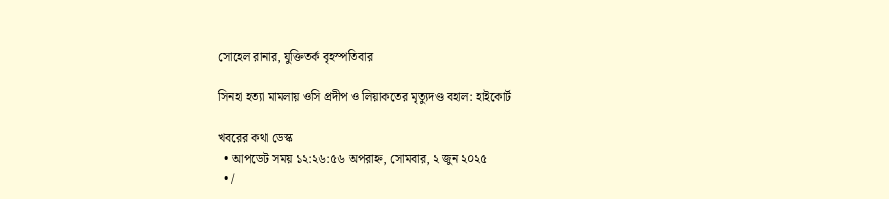সোহেল রানার, যুক্তিতর্ক বৃহস্পতিবার

সিনহা হত্যা মামলায় ওসি প্রদীপ ও লিয়াকতের মৃত্যুদণ্ড বহাল: হাইকোর্ট

খবরের কথা ডেস্ক
  • আপডেট সময় ১২:২৬:৫৬ অপরাহ্ন, সোমবার, ২ জুন ২০২৫
  • /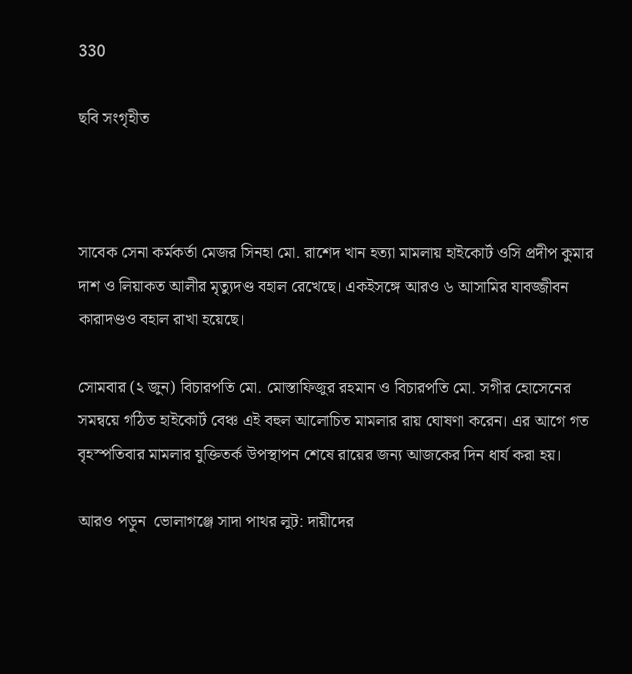330

ছবি সংগৃহীত



সাবেক সেনা কর্মকর্তা মেজর সিনহা মো. রাশেদ খান হত্যা মামলায় হাইকোর্ট ওসি প্রদীপ কুমার দাশ ও লিয়াকত আলীর মৃত্যুদণ্ড বহাল রেখেছে। একইসঙ্গে আরও ৬ আসামির যাবজ্জীবন কারাদণ্ডও বহাল রাখা হয়েছে।

সোমবার (২ জুন) বিচারপতি মো. মোস্তাফিজুর রহমান ও বিচারপতি মো. সগীর হোসেনের সমন্বয়ে গঠিত হাইকোর্ট বেঞ্চ এই বহুল আলোচিত মামলার রায় ঘোষণা করেন। এর আগে গত বৃহস্পতিবার মামলার যুক্তিতর্ক উপস্থাপন শেষে রায়ের জন্য আজকের দিন ধার্য করা হয়।

আরও পড়ুন  ভোলাগঞ্জে সাদা পাথর লুট: দায়ীদের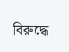বিরুদ্ধে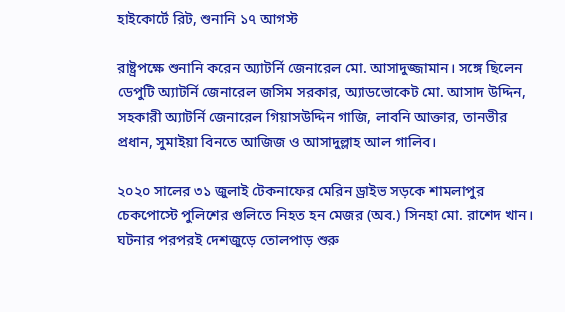হাইকোর্টে রিট, শুনানি ১৭ আগস্ট

রাষ্ট্রপক্ষে শুনানি করেন অ্যাটর্নি জেনারেল মো. আসাদুজ্জামান। সঙ্গে ছিলেন ডেপুটি অ্যাটর্নি জেনারেল জসিম সরকার, অ্যাডভোকেট মো. আসাদ উদ্দিন, সহকারী অ্যাটর্নি জেনারেল গিয়াসউদ্দিন গাজি, লাবনি আক্তার, তানভীর প্রধান, সুমাইয়া বিনতে আজিজ ও আসাদুল্লাহ আল গালিব।

২০২০ সালের ৩১ জুলাই টেকনাফের মেরিন ড্রাইভ সড়কে শামলাপুর চেকপোস্টে পুলিশের গুলিতে নিহত হন মেজর (অব.) সিনহা মো. রাশেদ খান। ঘটনার পরপরই দেশজুড়ে তোলপাড় শুরু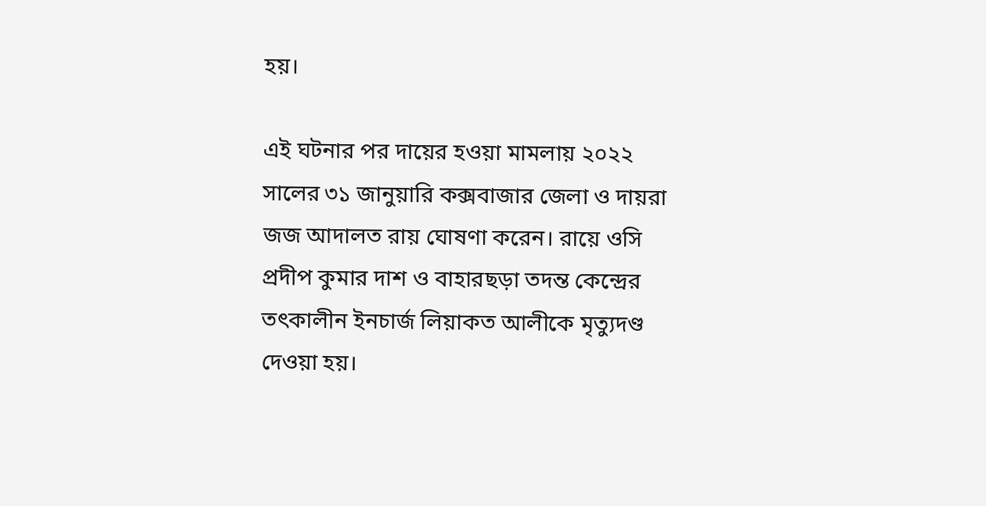হয়।

এই ঘটনার পর দায়ের হওয়া মামলায় ২০২২ সালের ৩১ জানুয়ারি কক্সবাজার জেলা ও দায়রা জজ আদালত রায় ঘোষণা করেন। রায়ে ওসি প্রদীপ কুমার দাশ ও বাহারছড়া তদন্ত কেন্দ্রের তৎকালীন ইনচার্জ লিয়াকত আলীকে মৃত্যুদণ্ড দেওয়া হয়।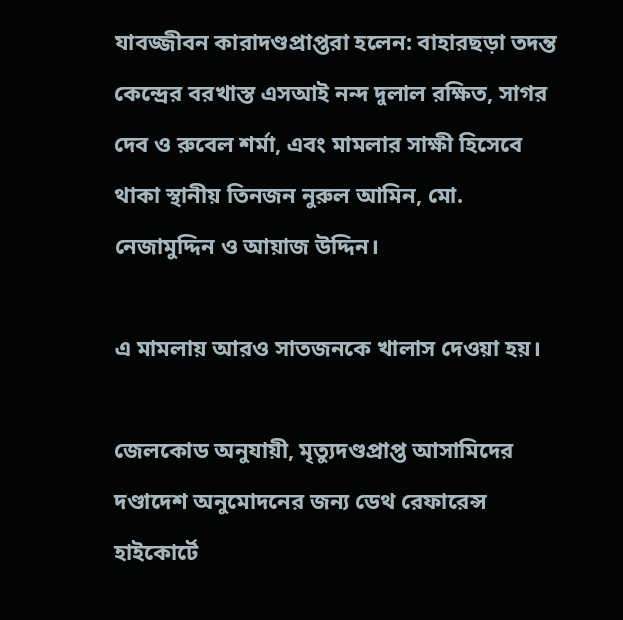যাবজ্জীবন কারাদণ্ডপ্রাপ্তরা হলেন: বাহারছড়া তদন্ত কেন্দ্রের বরখাস্ত এসআই নন্দ দুলাল রক্ষিত, সাগর দেব ও রুবেল শর্মা, এবং মামলার সাক্ষী হিসেবে থাকা স্থানীয় তিনজন নুরুল আমিন, মো. নেজামুদ্দিন ও আয়াজ উদ্দিন।

এ মামলায় আরও সাতজনকে খালাস দেওয়া হয়।

জেলকোড অনুযায়ী, মৃত্যুদণ্ডপ্রাপ্ত আসামিদের দণ্ডাদেশ অনুমোদনের জন্য ডেথ রেফারেন্স হাইকোর্টে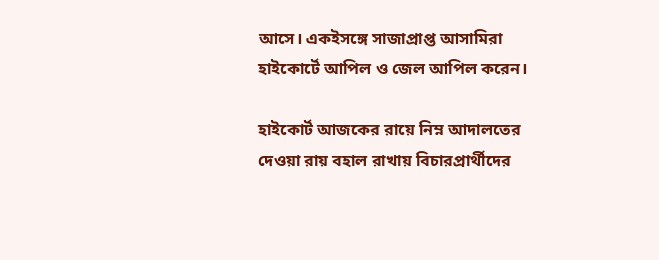আসে। একইসঙ্গে সাজাপ্রাপ্ত আসামিরা হাইকোর্টে আপিল ও জেল আপিল করেন।

হাইকোর্ট আজকের রায়ে নিম্ন আদালতের দেওয়া রায় বহাল রাখায় বিচারপ্রার্থীদের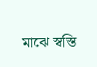মাঝে স্বস্তি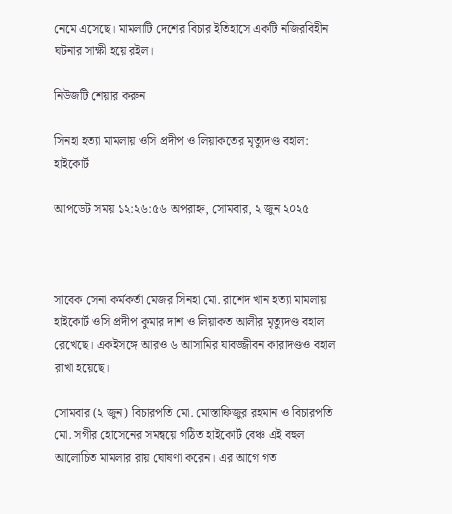নেমে এসেছে। মামলাটি দেশের বিচার ইতিহাসে একটি নজিরবিহীন ঘটনার সাক্ষী হয়ে রইল।

নিউজটি শেয়ার করুন

সিনহা হত্যা মামলায় ওসি প্রদীপ ও লিয়াকতের মৃত্যুদণ্ড বহাল: হাইকোর্ট

আপডেট সময় ১২:২৬:৫৬ অপরাহ্ন, সোমবার, ২ জুন ২০২৫



সাবেক সেনা কর্মকর্তা মেজর সিনহা মো. রাশেদ খান হত্যা মামলায় হাইকোর্ট ওসি প্রদীপ কুমার দাশ ও লিয়াকত আলীর মৃত্যুদণ্ড বহাল রেখেছে। একইসঙ্গে আরও ৬ আসামির যাবজ্জীবন কারাদণ্ডও বহাল রাখা হয়েছে।

সোমবার (২ জুন) বিচারপতি মো. মোস্তাফিজুর রহমান ও বিচারপতি মো. সগীর হোসেনের সমন্বয়ে গঠিত হাইকোর্ট বেঞ্চ এই বহুল আলোচিত মামলার রায় ঘোষণা করেন। এর আগে গত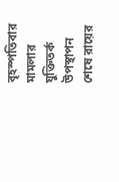বৃহস্পতিবার মামলার যুক্তিতর্ক উপস্থাপন শেষে রায়ের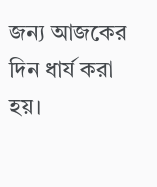জন্য আজকের দিন ধার্য করা হয়।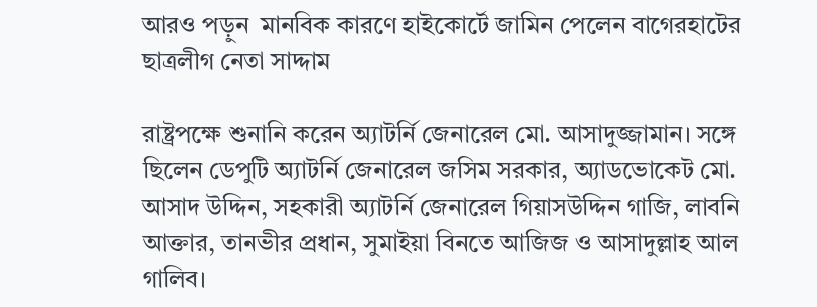আরও পড়ুন  মানবিক কারণে হাইকোর্টে জামিন পেলেন বাগেরহাটের ছাত্রলীগ নেতা সাদ্দাম

রাষ্ট্রপক্ষে শুনানি করেন অ্যাটর্নি জেনারেল মো. আসাদুজ্জামান। সঙ্গে ছিলেন ডেপুটি অ্যাটর্নি জেনারেল জসিম সরকার, অ্যাডভোকেট মো. আসাদ উদ্দিন, সহকারী অ্যাটর্নি জেনারেল গিয়াসউদ্দিন গাজি, লাবনি আক্তার, তানভীর প্রধান, সুমাইয়া বিনতে আজিজ ও আসাদুল্লাহ আল গালিব।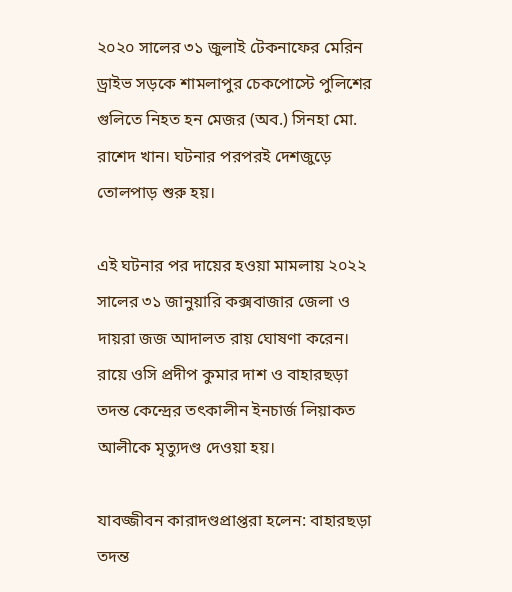২০২০ সালের ৩১ জুলাই টেকনাফের মেরিন ড্রাইভ সড়কে শামলাপুর চেকপোস্টে পুলিশের গুলিতে নিহত হন মেজর (অব.) সিনহা মো. রাশেদ খান। ঘটনার পরপরই দেশজুড়ে তোলপাড় শুরু হয়।

এই ঘটনার পর দায়ের হওয়া মামলায় ২০২২ সালের ৩১ জানুয়ারি কক্সবাজার জেলা ও দায়রা জজ আদালত রায় ঘোষণা করেন। রায়ে ওসি প্রদীপ কুমার দাশ ও বাহারছড়া তদন্ত কেন্দ্রের তৎকালীন ইনচার্জ লিয়াকত আলীকে মৃত্যুদণ্ড দেওয়া হয়।

যাবজ্জীবন কারাদণ্ডপ্রাপ্তরা হলেন: বাহারছড়া তদন্ত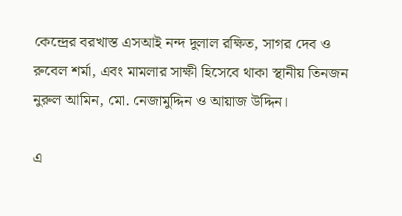কেন্দ্রের বরখাস্ত এসআই নন্দ দুলাল রক্ষিত, সাগর দেব ও রুবেল শর্মা, এবং মামলার সাক্ষী হিসেবে থাকা স্থানীয় তিনজন নুরুল আমিন, মো. নেজামুদ্দিন ও আয়াজ উদ্দিন।

এ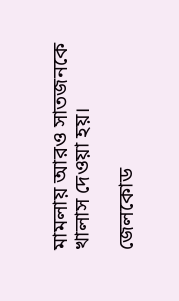মামলায় আরও সাতজনকে খালাস দেওয়া হয়।

জেলকোড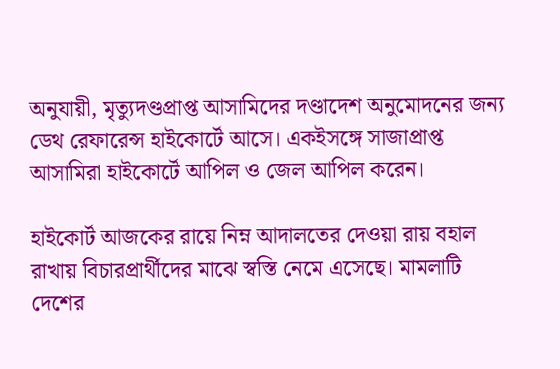অনুযায়ী, মৃত্যুদণ্ডপ্রাপ্ত আসামিদের দণ্ডাদেশ অনুমোদনের জন্য ডেথ রেফারেন্স হাইকোর্টে আসে। একইসঙ্গে সাজাপ্রাপ্ত আসামিরা হাইকোর্টে আপিল ও জেল আপিল করেন।

হাইকোর্ট আজকের রায়ে নিম্ন আদালতের দেওয়া রায় বহাল রাখায় বিচারপ্রার্থীদের মাঝে স্বস্তি নেমে এসেছে। মামলাটি দেশের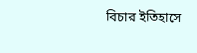বিচার ইতিহাসে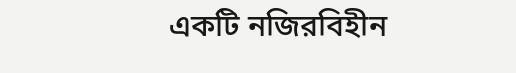একটি নজিরবিহীন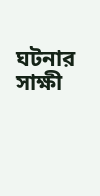ঘটনার সাক্ষী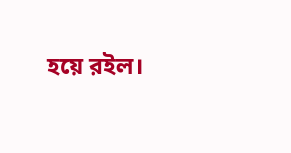হয়ে রইল।